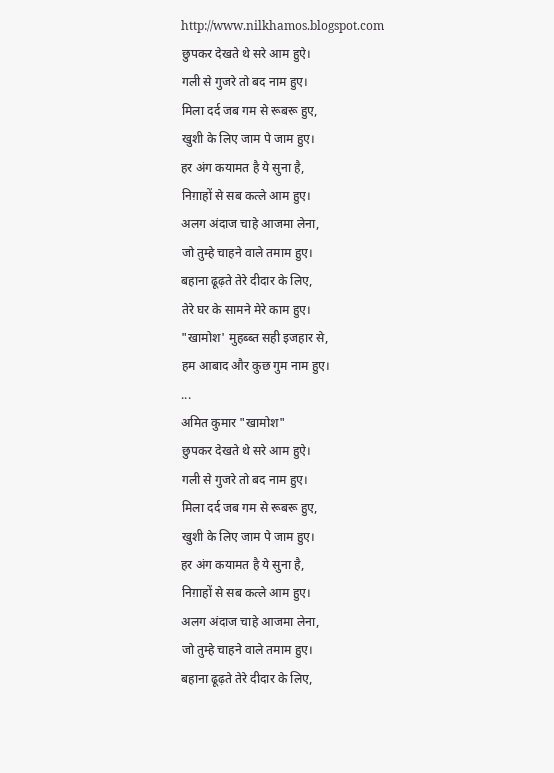http://www.nilkhamos.blogspot.com
छुपकर देखते थे सरे आम हुऐ।
गली से गुजरे तो बद नाम हुए।
मिला दर्द जब गम से रूबरू हुए,
खुशी के लिए जाम पे जाम हुए।
हर अंग कयामत है ये सुना है,
निग़ाहों से सब कत्ले आम हुए।
अलग अंदाज चाहे आजमा लेना,
जो तुम्हे चाहने वाले तमाम हुए।
बहाना ढूढ़ते तेरे दीदार के लिए,
तेरे घर के सामने मेरे काम हुए।
"खामोश' मुहब्ब्त सही इजहार से,
हम आबाद और कुछ गुम नाम हुए।
...
अमित कुमार "खामोश"
छुपकर देखते थे सरे आम हुऐ।
गली से गुजरे तो बद नाम हुए।
मिला दर्द जब गम से रूबरू हुए,
खुशी के लिए जाम पे जाम हुए।
हर अंग कयामत है ये सुना है,
निग़ाहों से सब कत्ले आम हुए।
अलग अंदाज चाहे आजमा लेना,
जो तुम्हे चाहने वाले तमाम हुए।
बहाना ढूढ़ते तेरे दीदार के लिए,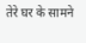तेरे घर के सामने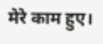मेरे काम हुए।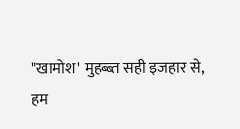"खामोश' मुहब्ब्त सही इजहार से,
हम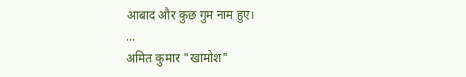आबाद और कुछ गुम नाम हुए।
...
अमित कुमार "खामोश"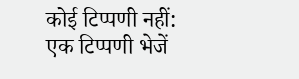कोई टिप्पणी नहीं:
एक टिप्पणी भेजें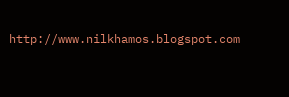http://www.nilkhamos.blogspot.com